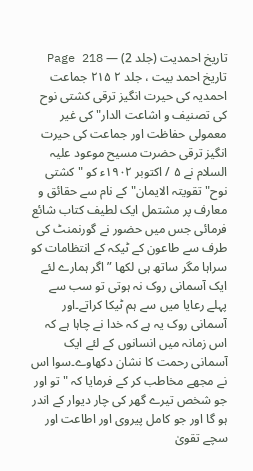تاریخ احمدیت (جلد 2) — Page 218
تاریخ احمد بیت ، جلد ۲ ۲۱۵ جماعت احمدیہ کی حیرت انگیز ترقی کشتی نوح کی تصنیف و اشاعت الدار" کی غیر معمولی حفاظت اور جماعت کی حیرت انگیز ترقی حضرت مسیح موعود علیہ السلام نے ۵ / اکتوبر ۱۹۰۲ء کو "کشتی نوح" تقویتہ الایمان" کے نام سے حقائق و معارف پر مشتمل ایک لطیف کتاب شائع فرمائی جس میں حضور نے گورنمنٹ کی طرف سے طاعون کے ٹیکہ کے انتظامات کو سراہا مگر ساتھ ہی لکھا ”اگر ہمارے لئے ایک آسمانی روک نہ ہوتی تو سب سے پہلے رعایا میں سے ہم ٹیکا کراتے۔اور آسمانی روک یہ ہے کہ خدا نے چاہا ہے کہ اس زمانہ میں انسانوں کے لئے ایک آسمانی رحمت کا نشان دکھاوے۔سوا اس نے مجھے مخاطب کر کے فرمایا کہ " تو اور جو شخص تیرے گھر کی چار دیوار کے اندر ہو گا اور جو کامل پیروی اور اطاعت اور سچے تقویٰ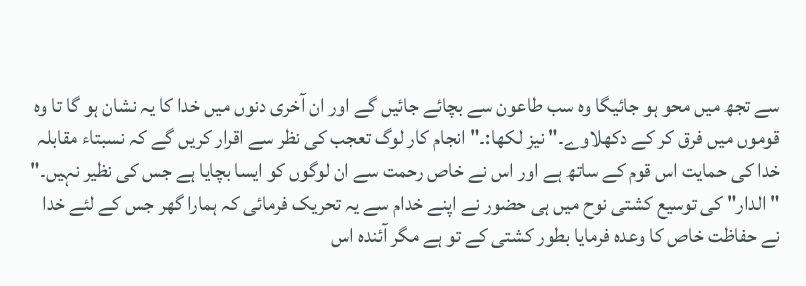سے تجھ میں محو ہو جائیگا وہ سب طاعون سے بچائے جائیں گے اور ان آخری دنوں میں خدا کا یہ نشان ہو گا تا وہ قوموں میں فرق کر کے دکھلاوے۔" نیز لکھا:۔" انجام کار لوگ تعجب کی نظر سے اقرار کریں گے کہ نسبتاء مقابلہ خدا کی حمایت اس قوم کے ساتھ ہے اور اس نے خاص رحمت سے ان لوگوں کو ایسا بچایا ہے جس کی نظیر نہیں۔" "الدار" کی توسیع کشتی نوح میں ہی حضور نے اپنے خدام سے یہ تحریک فرمائی کہ ہمارا گھر جس کے لئے خدا نے حفاظت خاص کا وعدہ فرمایا بطور کشتی کے تو ہے مگر آئندہ اس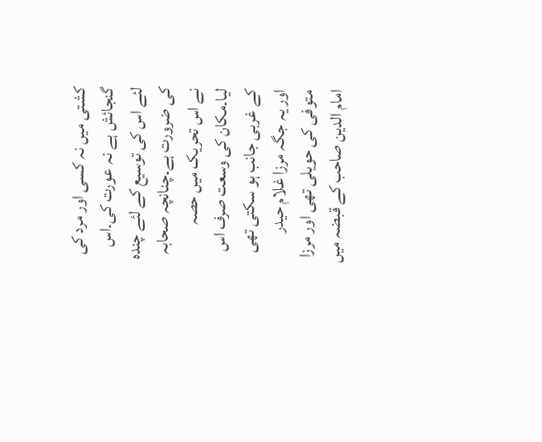کشتی میں نہ کسی اور مرد کی گنجائش ہے نہ عورت کی۔اس لئے اس کی توسیع کے لئے چندہ کی ضرورت ہے۔چنانچہ صحابہ نے اس تحریک میں حصہ لیا۔مکان کی وسعت صرف اس کے غربی جانب ہو سکتی تھی اور یہ جگہ مرزا غلام حیدر متوفی کی حویلی تھی اور مرزا امام الدین صاحب کے قبضہ میں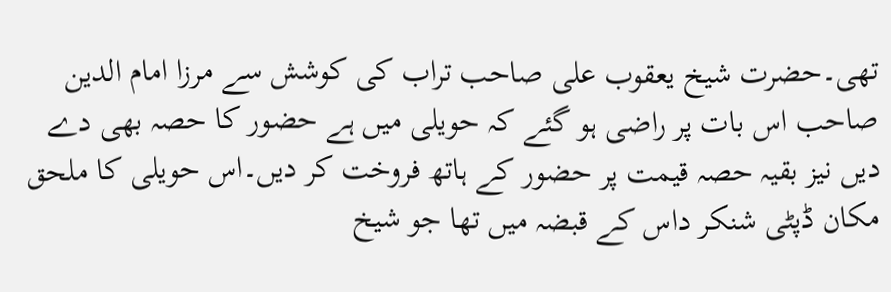تھی۔حضرت شیخ یعقوب علی صاحب تراب کی کوشش سے مرزا امام الدین صاحب اس بات پر راضی ہو گئے کہ حویلی میں ہے حضور کا حصہ بھی دے دیں نیز بقیہ حصہ قیمت پر حضور کے ہاتھ فروخت کر دیں۔اس حویلی کا ملحق مکان ڈپٹی شنکر داس کے قبضہ میں تھا جو شیخ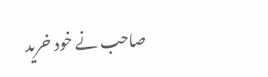صاحب نے خود خرید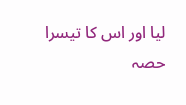لیا اور اس کا تیسرا حصہ